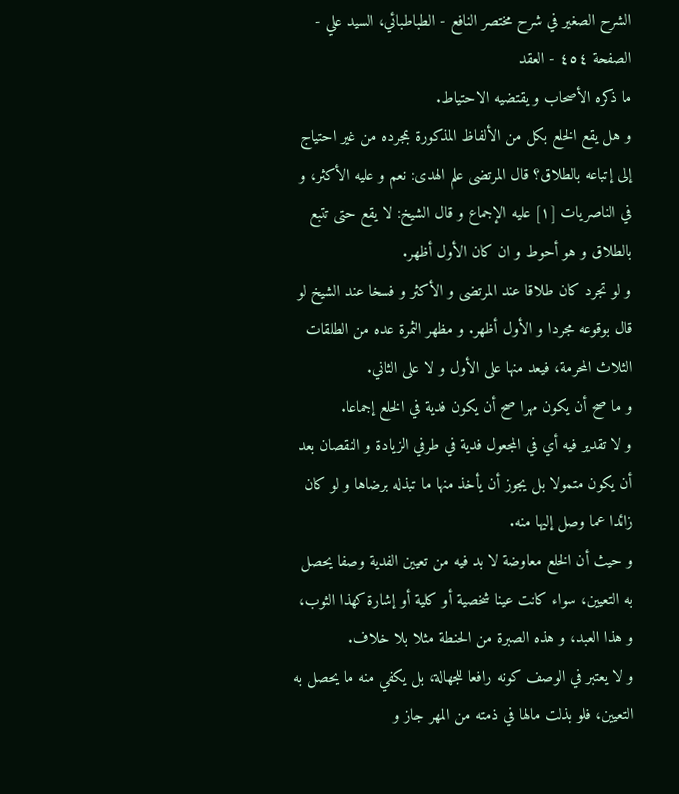الشرح الصغير في شرح مختصر النافع - الطباطبائي، السيد علي - الصفحة ٤٥٤ - العقد
ما ذكره الأصحاب و يقتضيه الاحتياط.
و هل يقع الخلع بكل من الألفاظ المذكورة بمجرده من غير احتياج إلى إتباعه بالطلاق؟ قال المرتضى علم الهدى: نعم و عليه الأكثر، و في الناصريات [١] عليه الإجماع و قال الشيخ: لا يقع حتى تتبع بالطلاق و هو أحوط و ان كان الأول أظهر.
و لو تجرد كان طلاقا عند المرتضى و الأكثر و فسخا عند الشيخ لو قال بوقوعه مجردا و الأول أظهر. و مظهر الثمرة عده من الطلقات الثلاث المحرمة، فيعد منها على الأول و لا على الثاني.
و ما صح أن يكون مهرا صح أن يكون فدية في الخلع إجماعا.
و لا تقدير فيه أي في المجعول فدية في طرفي الزيادة و النقصان بعد أن يكون متمولا بل يجوز أن يأخذ منها ما تبذله برضاها و لو كان زائدا عما وصل إليها منه.
و حيث أن الخلع معاوضة لا بد فيه من تعيين الفدية وصفا يحصل به التعيين، سواء كانت عينا شخصية أو كلية أو إشارة كهذا الثوب، و هذا العبد، و هذه الصبرة من الحنطة مثلا بلا خلاف.
و لا يعتبر في الوصف كونه رافعا للجهالة، بل يكفي منه ما يحصل به التعيين، فلو بذلت مالها في ذمته من المهر جاز و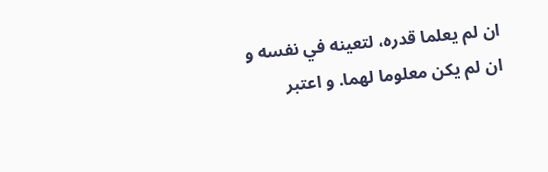ان لم يعلما قدره، لتعينه في نفسه و ان لم يكن معلوما لهما. و اعتبر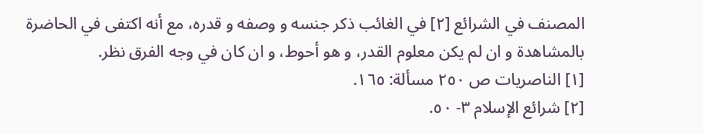المصنف في الشرائع [٢] في الغائب ذكر جنسه و وصفه و قدره، مع أنه اكتفى في الحاضرة بالمشاهدة و ان لم يكن معلوم القدر، و هو أحوط، و ان كان في وجه الفرق نظر.
[١] الناصريات ص ٢٥٠ مسألة: ١٦٥.
[٢] شرائع الإسلام ٣- ٥٠.